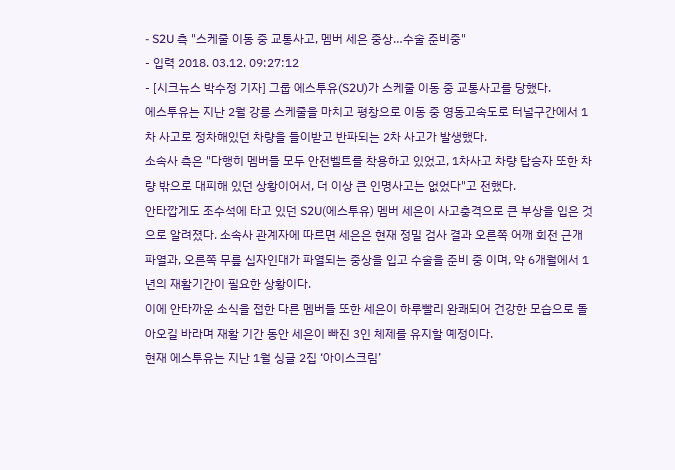- S2U 측 "스케줄 이동 중 교통사고, 멤버 세은 중상…수술 준비중"
- 입력 2018. 03.12. 09:27:12
- [시크뉴스 박수정 기자] 그룹 에스투유(S2U)가 스케줄 이동 중 교통사고를 당했다.
에스투유는 지난 2월 강릉 스케줄을 마치고 평창으로 이동 중 영동고속도로 터널구간에서 1차 사고로 정차해있던 차량을 들이받고 반파되는 2차 사고가 발생했다.
소속사 측은 "다행히 멤버들 모두 안전벨트를 착용하고 있었고, 1차사고 차량 탑승자 또한 차량 밖으로 대피해 있던 상황이어서, 더 이상 큰 인명사고는 없었다"고 전했다.
안타깝게도 조수석에 타고 있던 S2U(에스투유) 멤버 세은이 사고충격으로 큰 부상을 입은 것으로 알려졌다. 소속사 관계자에 따르면 세은은 현재 정밀 검사 결과 오른쪽 어깨 회전 근개 파열과, 오른쪽 무릎 십자인대가 파열되는 중상을 입고 수술을 준비 중 이며, 약 6개월에서 1년의 재활기간이 필요한 상황이다.
이에 안타까운 소식을 접한 다른 멤버들 또한 세은이 하루빨리 완쾌되어 건강한 모습으로 돌아오길 바라며 재활 기간 동안 세은이 빠진 3인 체제를 유지할 예정이다.
현재 에스투유는 지난 1월 싱글 2집 ‘아이스크림’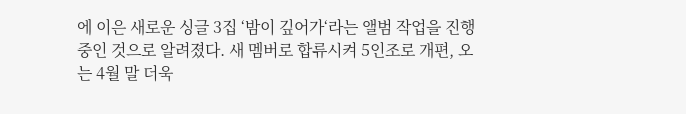에 이은 새로운 싱글 3집 ‘밤이 깊어가‘라는 앨범 작업을 진행 중인 것으로 알려졌다. 새 멤버로 합류시켜 5인조로 개편, 오는 4월 말 더욱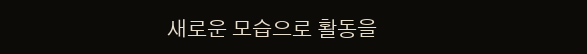새로운 모습으로 활동을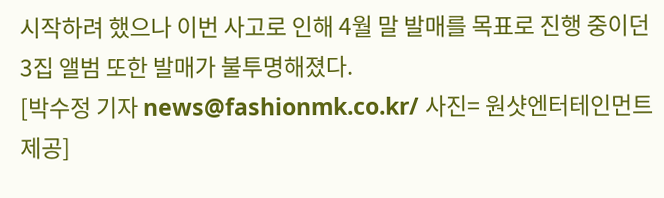시작하려 했으나 이번 사고로 인해 4월 말 발매를 목표로 진행 중이던 3집 앨범 또한 발매가 불투명해졌다.
[박수정 기자 news@fashionmk.co.kr/ 사진= 원샷엔터테인먼트 제공]